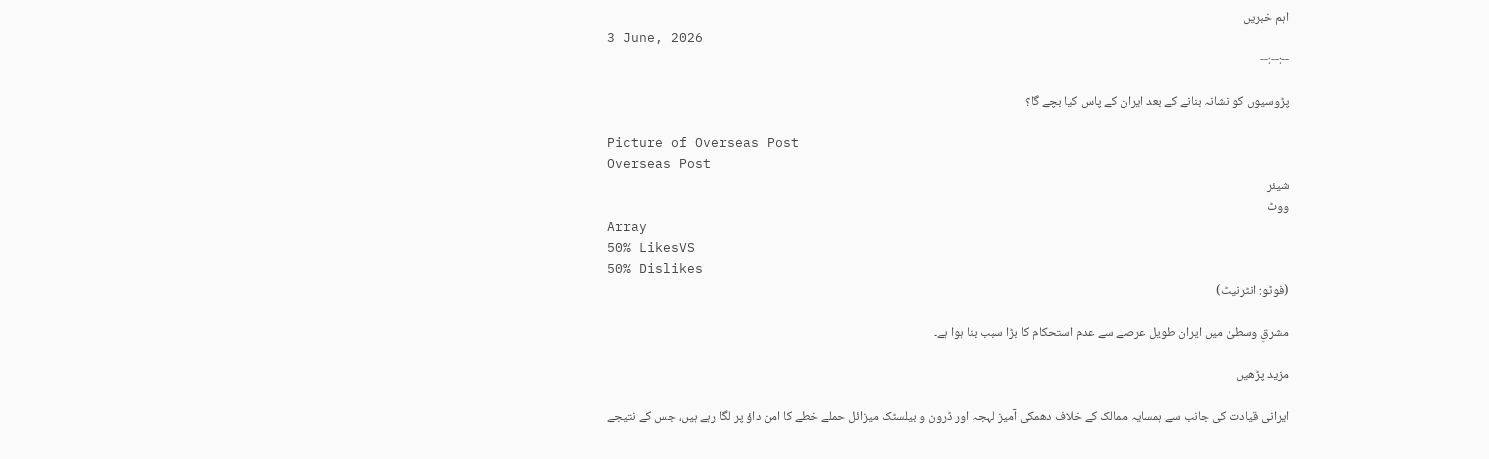اہم خبریں
3 June, 2026
--:--:--

پڑوسیوں کو نشانہ بنانے کے بعد ایران کے پاس کیا بچے گا؟

Picture of Overseas Post
Overseas Post
شیئر
ووٹ
Array
50% LikesVS
50% Dislikes
(فوٹو: انٹرنیٹ)

مشرقِ وسطیٰ میں ایران طویل عرصے سے عدم استحکام کا بڑا سبب بنا ہوا ہے۔

مزید پڑھیں

ایرانی قیادت کی جانب سے ہمسایہ ممالک کے خلاف دھمکی آمیز لہجہ اور ڈرون و بیلسٹک میزائل حملے خطے کا امن داؤ پر لگا رہے ہیں، جس کے نتیجے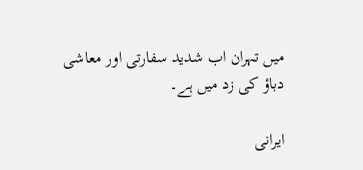میں تہران اب شدید سفارتی اور معاشی دباؤ کی زد میں ہے۔

ایرانی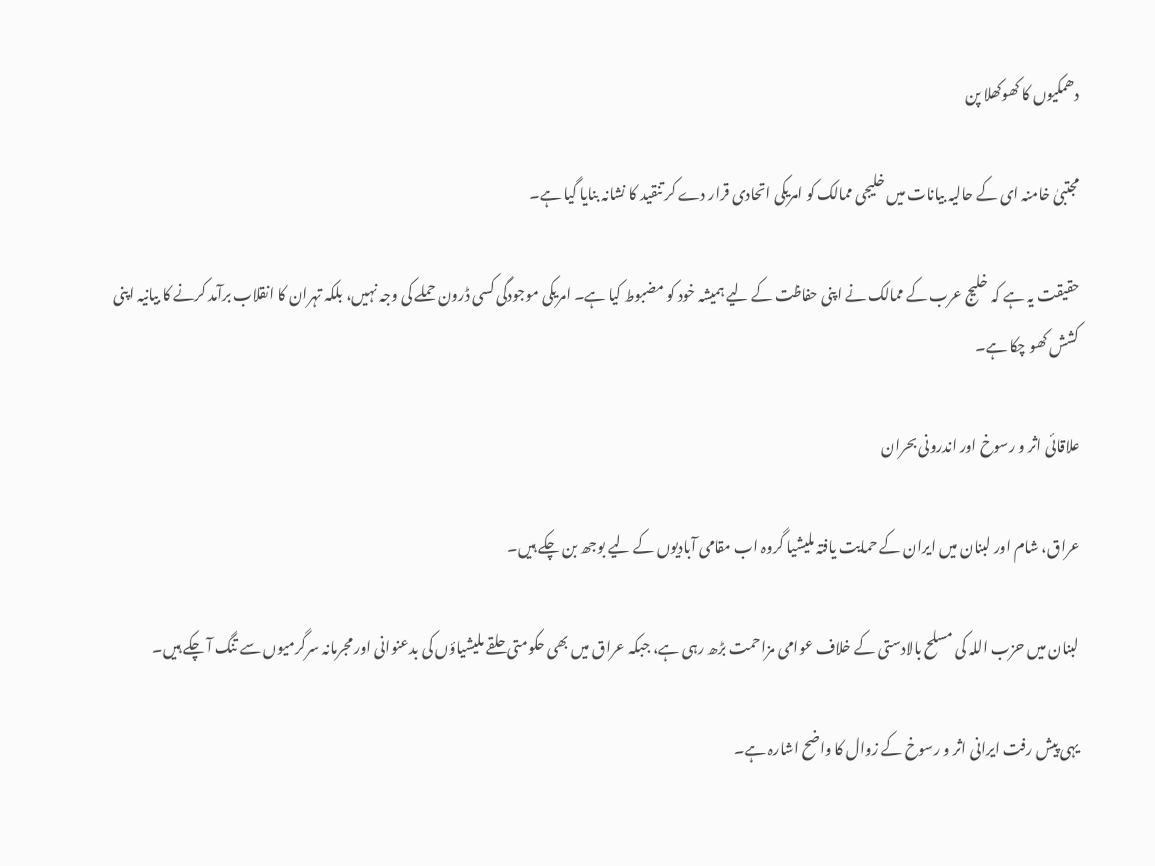دھمکیوں کا کھوکھلا پن

مجتبیٰ خامنہ ای کے حالیہ بیانات میں خلیجی ممالک کو امریکی اتحادی قرار دے کر تنقید کا نشانہ بنایا گیا ہے۔

حقیقت یہ ہے کہ خلیج عرب کے ممالک نے اپنی حفاظت کے لیے ہمیشہ خود کو مضبوط کیا ہے۔ امریکی موجودگی کسی ڈرون حملے کی وجہ نہیں، بلکہ تہران کا انقلاب برآمد کرنے کا بیانیہ اپنی کشش کھو چکا ہے۔

علاقائی اثر و رسوخ اور اندرونی بحران

عراق، شام اور لبنان میں ایران کے حمایت یافتہ ملیشیا گروہ اب مقامی آبادیوں کے لیے بوجھ بن چکے ہیں۔

لبنان میں حزب اللہ کی مسلح بالادستی کے خلاف عوامی مزاحمت بڑھ رہی ہے، جبکہ عراق میں بھی حکومتی حلقے ملیشیاؤں کی بدعنوانی اور مجرمانہ سرگرمیوں سے تنگ آ چکے ہیں۔

یہی پیش رفت ایرانی اثر و رسوخ کے زوال کا واضح اشارہ ہے۔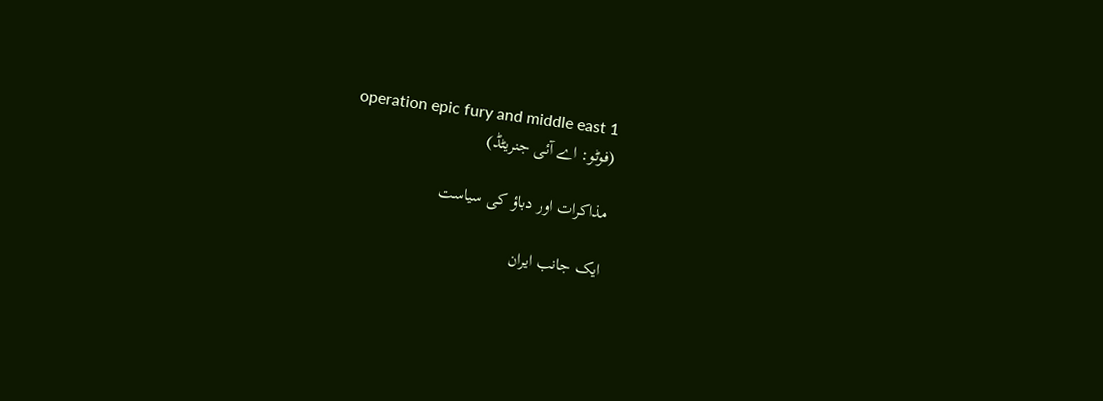operation epic fury and middle east 1
(فوٹو: اے آئی جنریٹڈ)

مذاکرات اور دباؤ کی سیاست

ایک جانب ایران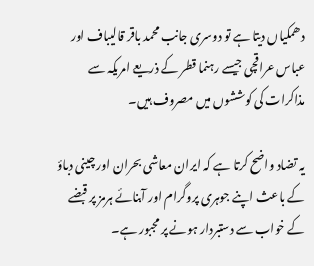دھمکیاں دیتا ہے تو دوسری جانب محمد باقر قالیباف اور عباس عراقچی جیسے رہنما قطر کے ذریعے امریکہ سے مذاکرات کی کوششوں میں مصروف ہیں۔

یہ تضاد واضح کرتا ہے کہ ایران معاشی بحران اور چینی دباؤ کے باعث اپنے جوہری پروگرام اور آبنائے ہرمز پر قبضے کے خواب سے دستبردار ہونے پر مجبور ہے۔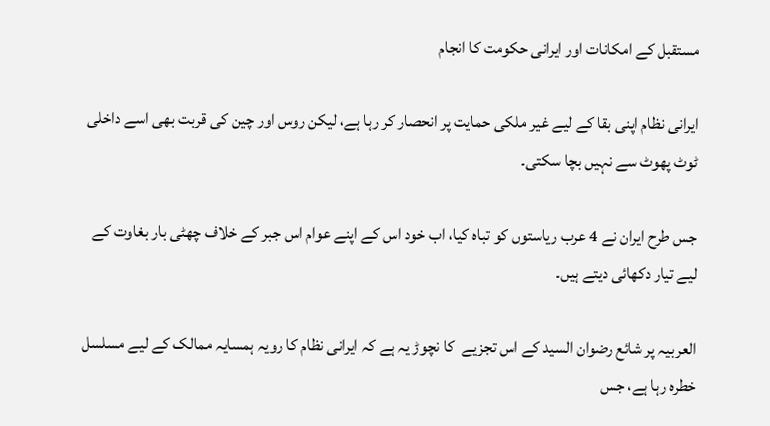مستقبل کے امکانات اور ایرانی حکومت کا انجام

ایرانی نظام اپنی بقا کے لیے غیر ملکی حمایت پر انحصار کر رہا ہے، لیکن روس اور چین کی قربت بھی اسے داخلی ٹوٹ پھوٹ سے نہیں بچا سکتی۔

جس طرح ایران نے 4 عرب ریاستوں کو تباہ کیا، اب خود اس کے اپنے عوام اس جبر کے خلاف چھٹی بار بغاوت کے لیے تیار دکھائی دیتے ہیں۔

العربیہ پر شائع رضوان السید کے اس تجزیے  کا نچوڑ یہ ہے کہ ایرانی نظام کا رویہ ہمسایہ ممالک کے لیے مسلسل خطرہ رہا ہے، جس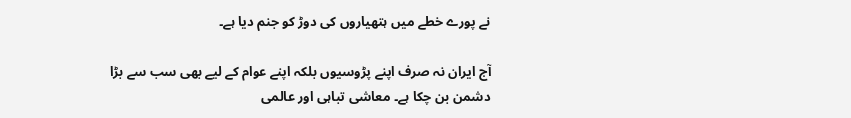نے پورے خطے میں ہتھیاروں کی دوڑ کو جنم دیا ہے۔

آج ایران نہ صرف اپنے پڑوسیوں بلکہ اپنے عوام کے لیے بھی سب سے بڑا دشمن بن چکا ہے۔ معاشی تباہی اور عالمی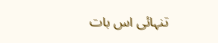تنہائی اس بات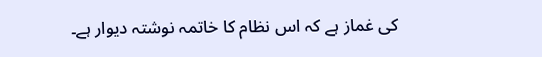کی غماز ہے کہ اس نظام کا خاتمہ نوشتہ دیوار ہے۔